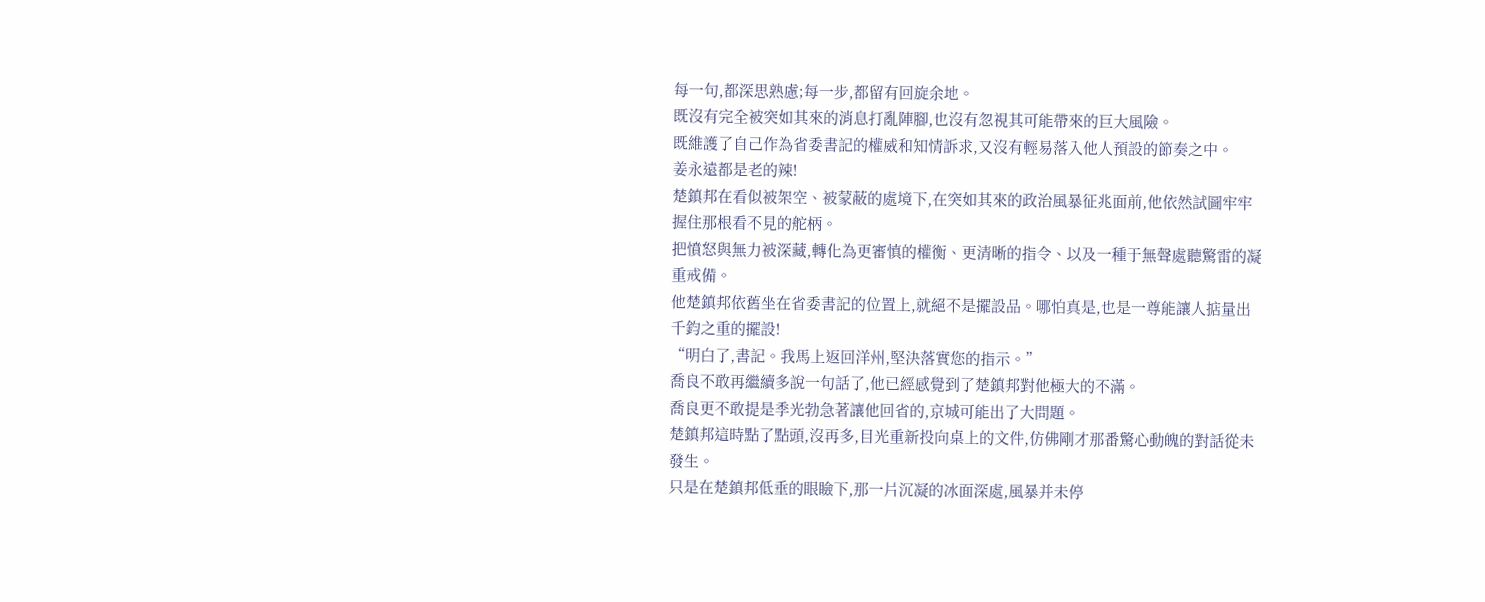每一句,都深思熟慮;每一步,都留有回旋余地。
既沒有完全被突如其來的消息打亂陣腳,也沒有忽視其可能帶來的巨大風險。
既維護了自己作為省委書記的權威和知情訴求,又沒有輕易落入他人預設的節奏之中。
姜永遠都是老的辣!
楚鎮邦在看似被架空、被蒙蔽的處境下,在突如其來的政治風暴征兆面前,他依然試圖牢牢握住那根看不見的舵柄。
把憤怒與無力被深藏,轉化為更審慎的權衡、更清晰的指令、以及一種于無聲處聽驚雷的凝重戒備。
他楚鎮邦依舊坐在省委書記的位置上,就絕不是擺設品。哪怕真是,也是一尊能讓人掂量出千鈞之重的擺設!
“明白了,書記。我馬上返回洋州,堅決落實您的指示。”
喬良不敢再繼續多說一句話了,他已經感覺到了楚鎮邦對他極大的不滿。
喬良更不敢提是季光勃急著讓他回省的,京城可能出了大問題。
楚鎮邦這時點了點頭,沒再多,目光重新投向桌上的文件,仿佛剛才那番驚心動魄的對話從未發生。
只是在楚鎮邦低垂的眼瞼下,那一片沉凝的冰面深處,風暴并未停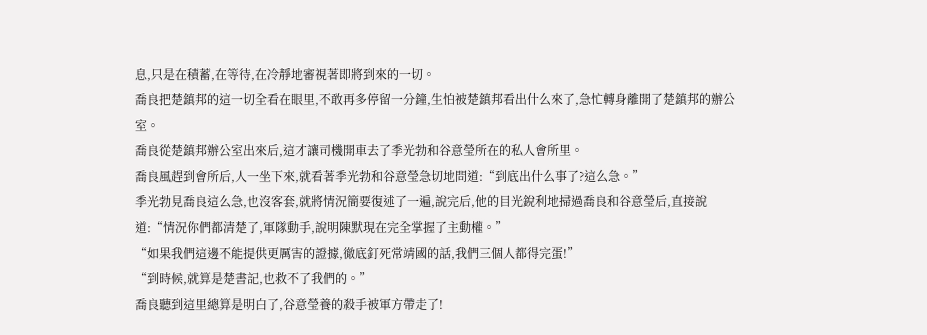息,只是在積蓄,在等待,在冷靜地審視著即將到來的一切。
喬良把楚鎮邦的這一切全看在眼里,不敢再多停留一分鐘,生怕被楚鎮邦看出什么來了,急忙轉身離開了楚鎮邦的辦公室。
喬良從楚鎮邦辦公室出來后,這才讓司機開車去了季光勃和谷意瑩所在的私人會所里。
喬良風趕到會所后,人一坐下來,就看著季光勃和谷意瑩急切地問道:“到底出什么事了?這么急。”
季光勃見喬良這么急,也沒客套,就將情況簡要復述了一遍,說完后,他的目光銳利地掃過喬良和谷意瑩后,直接說道:“情況你們都清楚了,軍隊動手,說明陳默現在完全掌握了主動權。”
“如果我們這邊不能提供更厲害的證據,徹底釘死常靖國的話,我們三個人都得完蛋!”
“到時候,就算是楚書記,也救不了我們的。”
喬良聽到這里總算是明白了,谷意瑩養的殺手被軍方帶走了!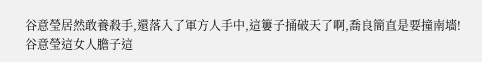谷意瑩居然敢養殺手,還落入了軍方人手中,這簍子捅破天了啊,喬良簡直是要撞南墻!
谷意瑩這女人膽子這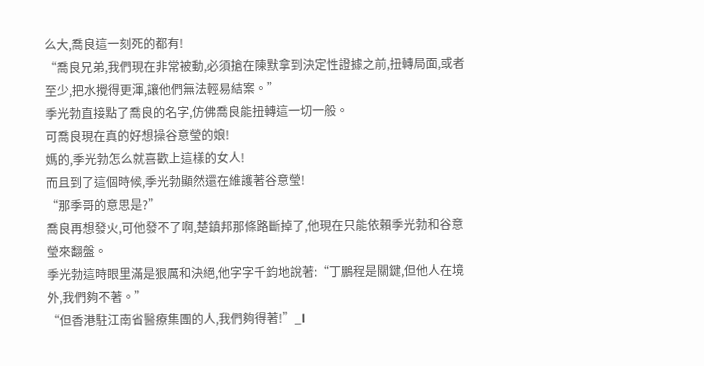么大,喬良這一刻死的都有!
“喬良兄弟,我們現在非常被動,必須搶在陳默拿到決定性證據之前,扭轉局面,或者至少,把水攪得更渾,讓他們無法輕易結案。”
季光勃直接點了喬良的名字,仿佛喬良能扭轉這一切一般。
可喬良現在真的好想操谷意瑩的娘!
媽的,季光勃怎么就喜歡上這樣的女人!
而且到了這個時候,季光勃顯然還在維護著谷意瑩!
“那季哥的意思是?”
喬良再想發火,可他發不了啊,楚鎮邦那條路斷掉了,他現在只能依賴季光勃和谷意瑩來翻盤。
季光勃這時眼里滿是狠厲和決絕,他字字千鈞地說著:“丁鵬程是關鍵,但他人在境外,我們夠不著。”
“但香港駐江南省醫療集團的人,我們夠得著!”_l